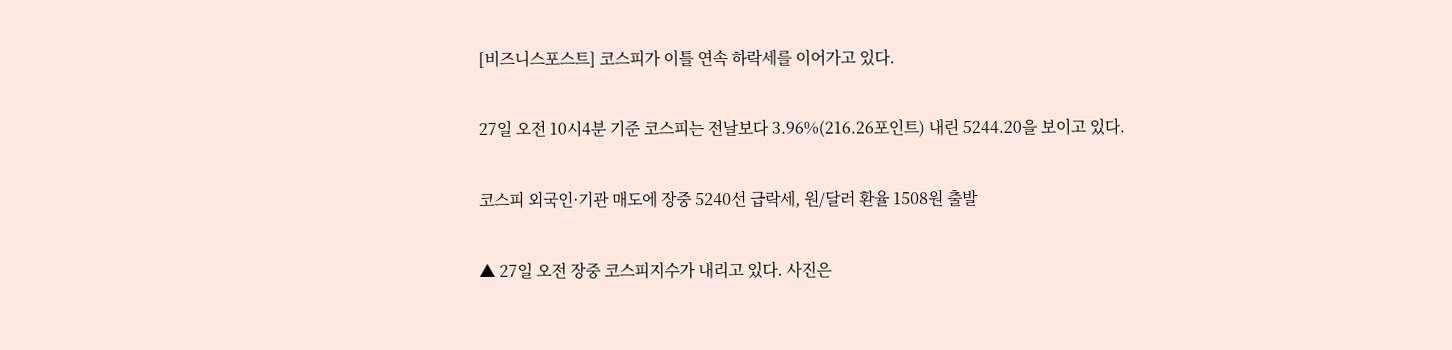[비즈니스포스트] 코스피가 이틀 연속 하락세를 이어가고 있다.

27일 오전 10시4분 기준 코스피는 전날보다 3.96%(216.26포인트) 내린 5244.20을 보이고 있다.

코스피 외국인·기관 매도에 장중 5240선 급락세, 원/달러 환율 1508원 출발

▲ 27일 오전 장중 코스피지수가 내리고 있다. 사진은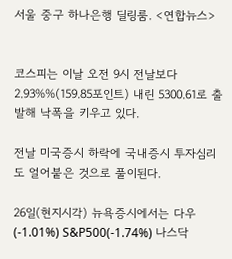서울 중구 하나은행 딜링룸. <연합뉴스>


코스피는 이날 오전 9시 전날보다 2.93%%(159.85포인트) 내린 5300.61로 출발해 낙폭을 키우고 있다.

전날 미국증시 하락에 국내증시 투자심리도 얼어붙은 것으로 풀이된다.

26일(현지시각) 뉴욕증시에서는 다우(-1.01%) S&P500(-1.74%) 나스닥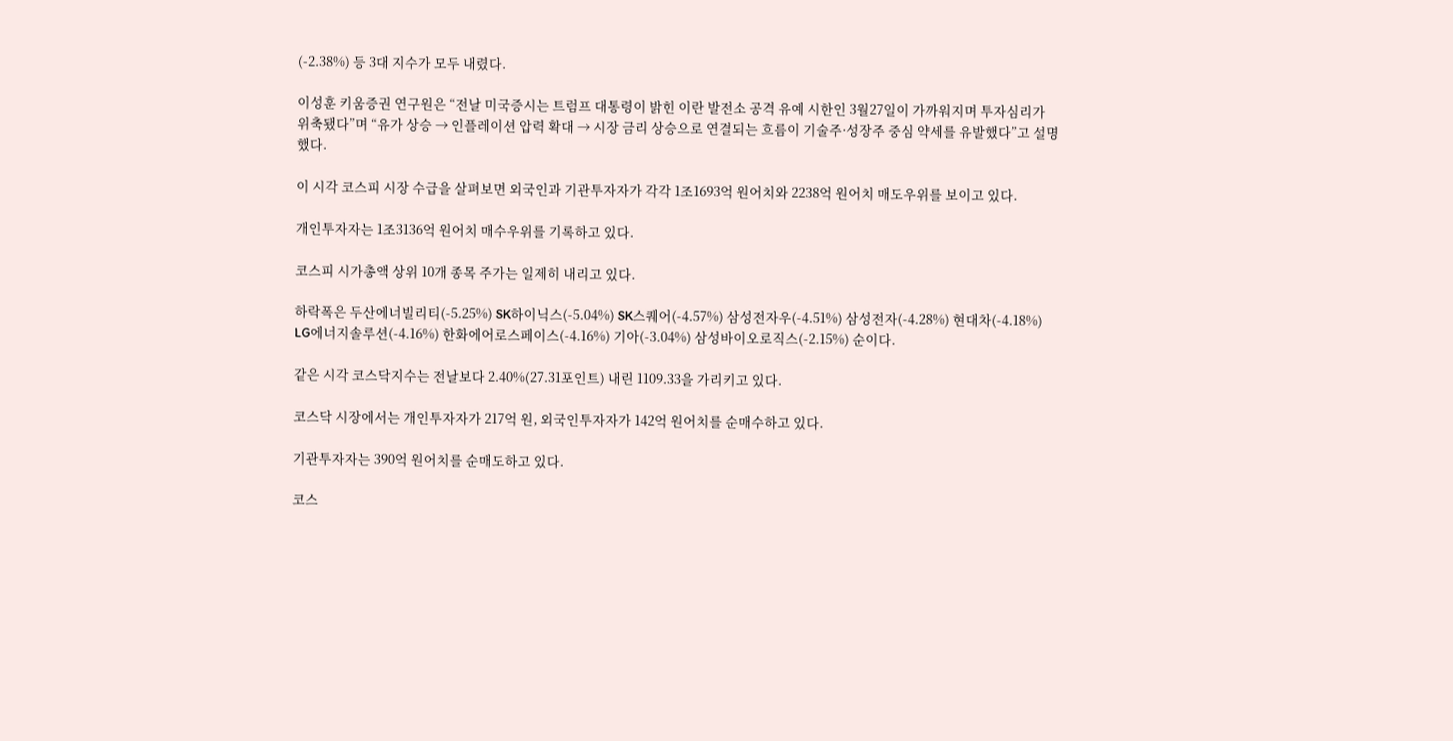(-2.38%) 등 3대 지수가 모두 내렸다.

이성훈 키움증권 연구원은 “전날 미국증시는 트럼프 대통령이 밝힌 이란 발전소 공격 유예 시한인 3월27일이 가까워지며 투자심리가 위축됐다”며 “유가 상승 → 인플레이션 압력 확대 → 시장 금리 상승으로 연결되는 흐름이 기술주·성장주 중심 약세를 유발했다”고 설명했다.

이 시각 코스피 시장 수급을 살펴보면 외국인과 기관투자자가 각각 1조1693억 원어치와 2238억 원어치 매도우위를 보이고 있다.

개인투자자는 1조3136억 원어치 매수우위를 기록하고 있다.

코스피 시가총액 상위 10개 종목 주가는 일제히 내리고 있다.

하락폭은 두산에너빌리티(-5.25%) SK하이닉스(-5.04%) SK스퀘어(-4.57%) 삼성전자우(-4.51%) 삼성전자(-4.28%) 현대차(-4.18%) LG에너지솔루션(-4.16%) 한화에어로스페이스(-4.16%) 기아(-3.04%) 삼성바이오로직스(-2.15%) 순이다.

같은 시각 코스닥지수는 전날보다 2.40%(27.31포인트) 내린 1109.33을 가리키고 있다.

코스닥 시장에서는 개인투자자가 217억 원, 외국인투자자가 142억 원어치를 순매수하고 있다.

기관투자자는 390억 원어치를 순매도하고 있다.

코스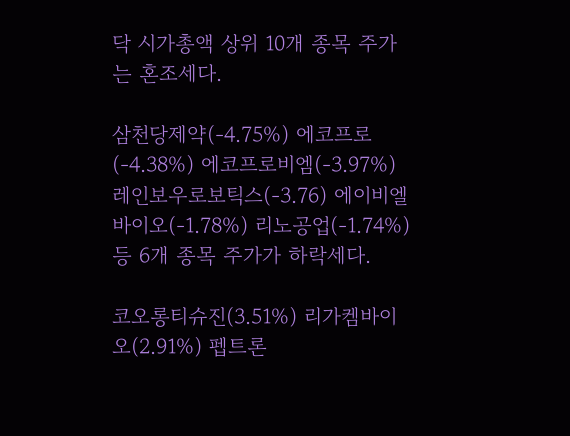닥 시가총액 상위 10개 종목 주가는 혼조세다.

삼천당제약(-4.75%) 에코프로(-4.38%) 에코프로비엠(-3.97%) 레인보우로보틱스(-3.76) 에이비엘바이오(-1.78%) 리노공업(-1.74%) 등 6개 종목 주가가 하락세다.

코오롱티슈진(3.51%) 리가켐바이오(2.91%) 펩트론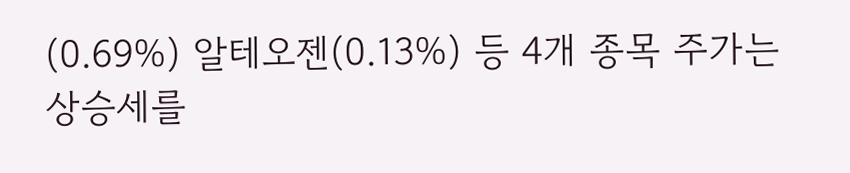(0.69%) 알테오젠(0.13%) 등 4개 종목 주가는 상승세를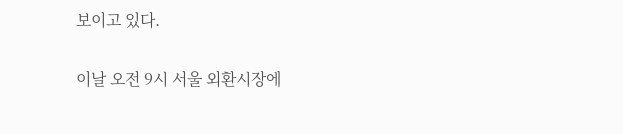보이고 있다.

이날 오전 9시 서울 외환시장에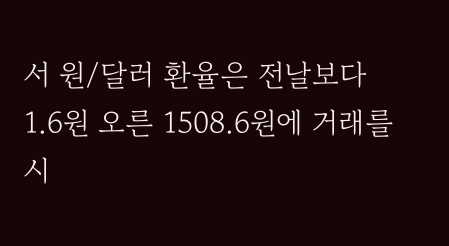서 원/달러 환율은 전날보다 1.6원 오른 1508.6원에 거래를 시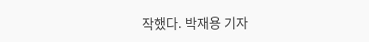작했다. 박재용 기자